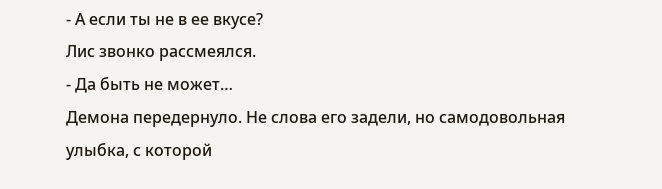- А если ты не в ее вкусе?
Лис звонко рассмеялся.
- Да быть не может…
Демона передернуло. Не слова его задели, но самодовольная улыбка, с которой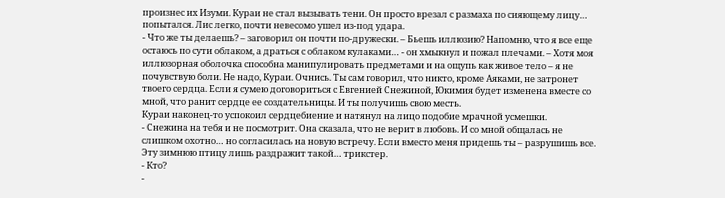произнес их Изуми. Кураи не стал вызывать тени. Он просто врезал с размаха по сияющему лицу… попытался. Лис легко, почти невесомо ушел из-под удара.
- Что же ты делаешь? – заговорил он почти по-дружески. – Бьешь иллюзию? Напомню, что я все еще остаюсь по сути облаком, а драться с облаком кулаками… - он хмыкнул и пожал плечами. – Хотя моя иллюзорная оболочка способна манипулировать предметами и на ощупь как живое тело – я не почувствую боли. Не надо, Кураи. Очнись. Ты сам говорил, что никто, кроме Аяками, не затронет твоего сердца. Если я сумею договориться с Евгенией Снежиной, Юкимия будет изменена вместе со мной, что ранит сердце ее создательницы. И ты получишь свою месть.
Кураи наконец-то успокоил сердцебиение и натянул на лицо подобие мрачной усмешки.
- Снежина на тебя и не посмотрит. Она сказала, что не верит в любовь. И со мной общалась не слишком охотно… но согласилась на новую встречу. Если вместо меня придешь ты – разрушишь все. Эту зимнюю птицу лишь раздражит такой… трикстер.
- Кто?
-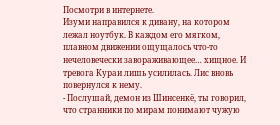Посмотри в интернете.
Изуми направился к дивану, на котором лежал ноутбук. В каждом его мягком, плавном движении ощущалось что-то нечеловечески завораживающее… хищное. И тревога Кураи лишь усилилась. Лис вновь повернулся к нему.
- Послушай, демон из Шинсенкё, ты говорил, что странники по мирам понимают чужую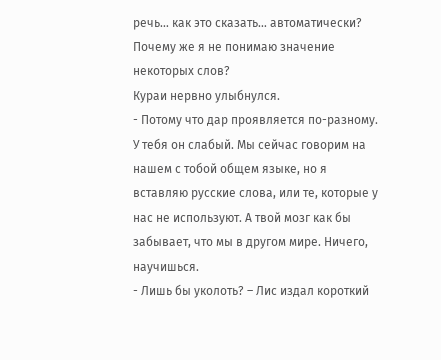речь… как это сказать… автоматически? Почему же я не понимаю значение некоторых слов?
Кураи нервно улыбнулся.
- Потому что дар проявляется по-разному. У тебя он слабый. Мы сейчас говорим на нашем с тобой общем языке, но я вставляю русские слова, или те, которые у нас не используют. А твой мозг как бы забывает, что мы в другом мире. Ничего, научишься.
- Лишь бы уколоть? – Лис издал короткий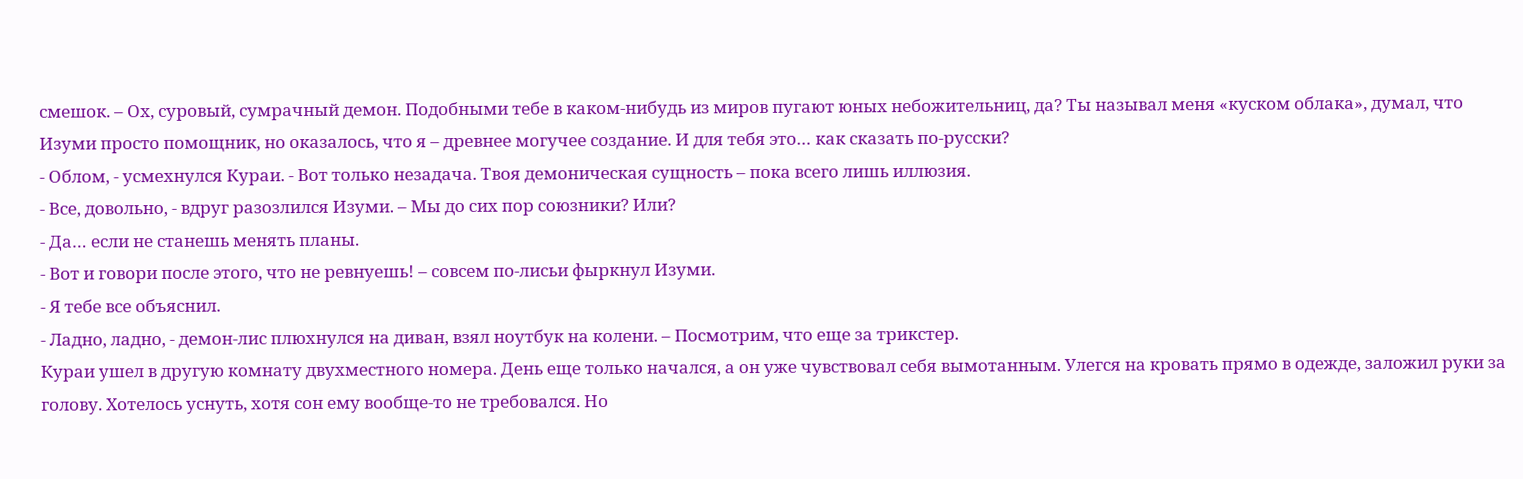смешок. – Ох, суровый, сумрачный демон. Подобными тебе в каком-нибудь из миров пугают юных небожительниц, да? Ты называл меня «куском облака», думал, что Изуми просто помощник, но оказалось, что я – древнее могучее создание. И для тебя это… как сказать по-русски?
- Облом, - усмехнулся Кураи. - Вот только незадача. Твоя демоническая сущность – пока всего лишь иллюзия.
- Все, довольно, - вдруг разозлился Изуми. – Мы до сих пор союзники? Или?
- Да… если не станешь менять планы.
- Вот и говори после этого, что не ревнуешь! – совсем по-лисьи фыркнул Изуми.
- Я тебе все объяснил.
- Ладно, ладно, - демон-лис плюхнулся на диван, взял ноутбук на колени. – Посмотрим, что еще за трикстер.
Кураи ушел в другую комнату двухместного номера. День еще только начался, а он уже чувствовал себя вымотанным. Улегся на кровать прямо в одежде, заложил руки за голову. Хотелось уснуть, хотя сон ему вообще-то не требовался. Но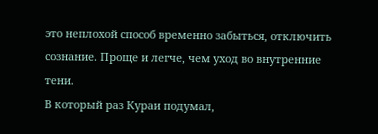это неплохой способ временно забыться, отключить сознание. Проще и легче, чем уход во внутренние тени.
В который раз Кураи подумал,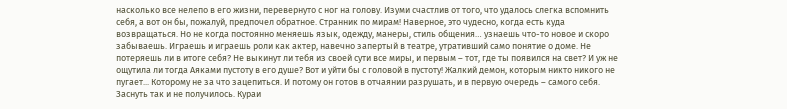насколько все нелепо в его жизни, перевернуто с ног на голову. Изуми счастлив от того, что удалось слегка вспомнить себя, а вот он бы, пожалуй, предпочел обратное. Странник по мирам! Наверное, это чудесно, когда есть куда возвращаться. Но не когда постоянно меняешь язык, одежду, манеры, стиль общения… узнаешь что-то новое и скоро забываешь. Играешь и играешь роли как актер, навечно запертый в театре, утративший само понятие о доме. Не потеряешь ли в итоге себя? Не выкинут ли тебя из своей сути все миры, и первым – тот, где ты появился на свет? И уж не ощутила ли тогда Аяками пустоту в его душе? Вот и уйти бы с головой в пустоту! Жалкий демон, которым никто никого не пугает... Которому не за что зацепиться. И потому он готов в отчаянии разрушать, и в первую очередь – самого себя.
Заснуть так и не получилось. Кураи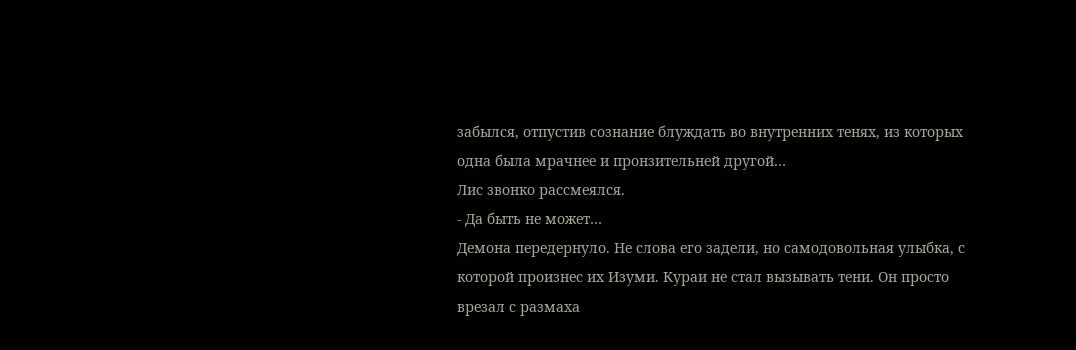забылся, отпустив сознание блуждать во внутренних тенях, из которых одна была мрачнее и пронзительней другой…
Лис звонко рассмеялся.
- Да быть не может…
Демона передернуло. Не слова его задели, но самодовольная улыбка, с которой произнес их Изуми. Кураи не стал вызывать тени. Он просто врезал с размаха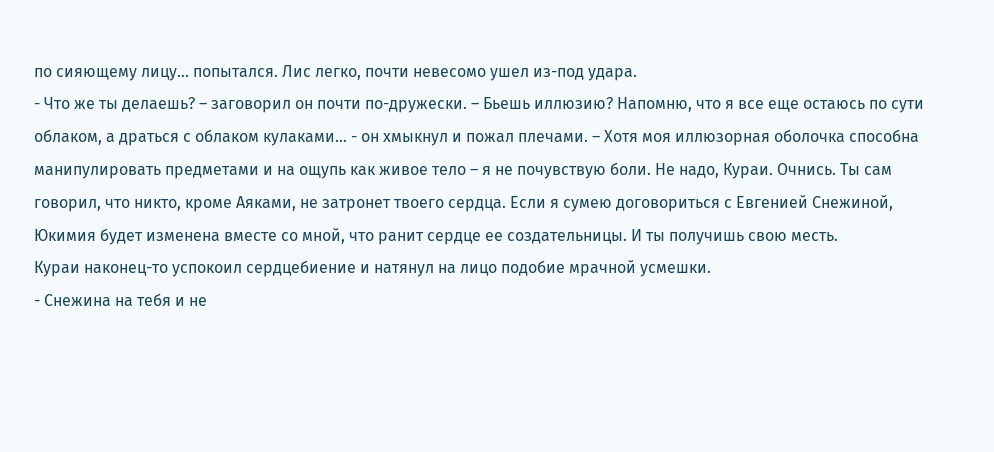по сияющему лицу… попытался. Лис легко, почти невесомо ушел из-под удара.
- Что же ты делаешь? – заговорил он почти по-дружески. – Бьешь иллюзию? Напомню, что я все еще остаюсь по сути облаком, а драться с облаком кулаками… - он хмыкнул и пожал плечами. – Хотя моя иллюзорная оболочка способна манипулировать предметами и на ощупь как живое тело – я не почувствую боли. Не надо, Кураи. Очнись. Ты сам говорил, что никто, кроме Аяками, не затронет твоего сердца. Если я сумею договориться с Евгенией Снежиной, Юкимия будет изменена вместе со мной, что ранит сердце ее создательницы. И ты получишь свою месть.
Кураи наконец-то успокоил сердцебиение и натянул на лицо подобие мрачной усмешки.
- Снежина на тебя и не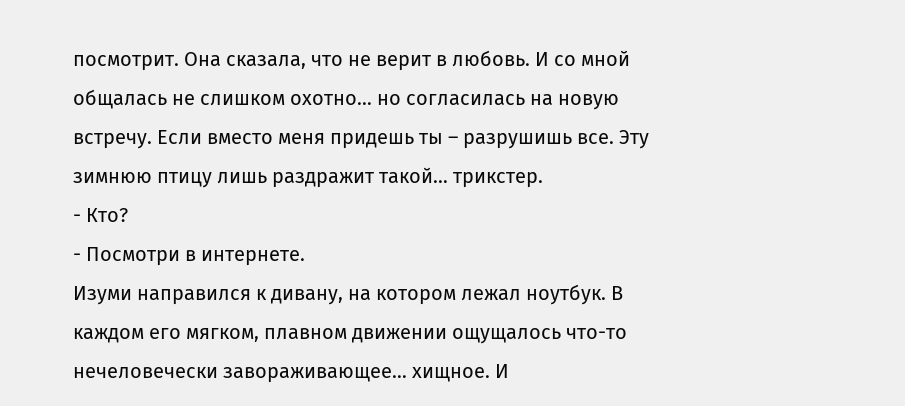посмотрит. Она сказала, что не верит в любовь. И со мной общалась не слишком охотно… но согласилась на новую встречу. Если вместо меня придешь ты – разрушишь все. Эту зимнюю птицу лишь раздражит такой… трикстер.
- Кто?
- Посмотри в интернете.
Изуми направился к дивану, на котором лежал ноутбук. В каждом его мягком, плавном движении ощущалось что-то нечеловечески завораживающее… хищное. И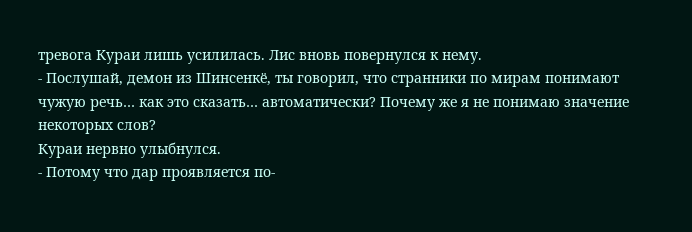тревога Кураи лишь усилилась. Лис вновь повернулся к нему.
- Послушай, демон из Шинсенкё, ты говорил, что странники по мирам понимают чужую речь… как это сказать… автоматически? Почему же я не понимаю значение некоторых слов?
Кураи нервно улыбнулся.
- Потому что дар проявляется по-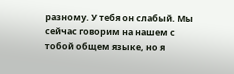разному. У тебя он слабый. Мы сейчас говорим на нашем с тобой общем языке, но я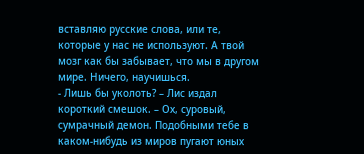вставляю русские слова, или те, которые у нас не используют. А твой мозг как бы забывает, что мы в другом мире. Ничего, научишься.
- Лишь бы уколоть? – Лис издал короткий смешок. – Ох, суровый, сумрачный демон. Подобными тебе в каком-нибудь из миров пугают юных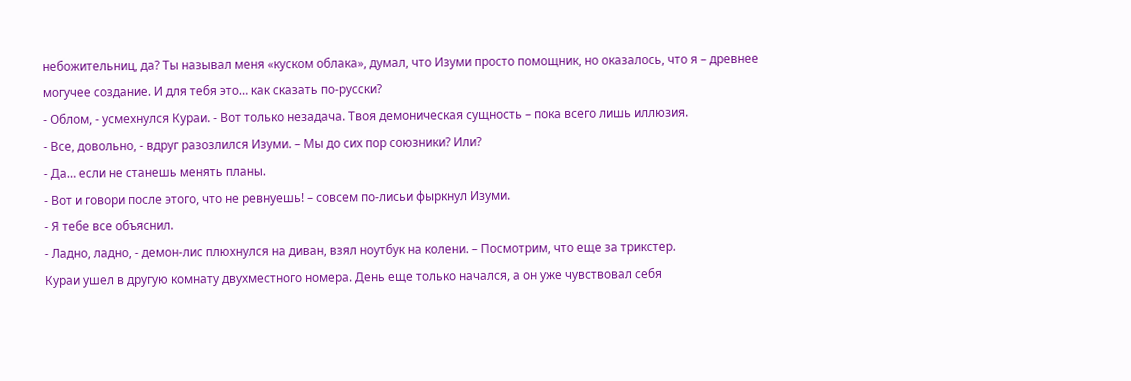небожительниц, да? Ты называл меня «куском облака», думал, что Изуми просто помощник, но оказалось, что я – древнее могучее создание. И для тебя это… как сказать по-русски?
- Облом, - усмехнулся Кураи. - Вот только незадача. Твоя демоническая сущность – пока всего лишь иллюзия.
- Все, довольно, - вдруг разозлился Изуми. – Мы до сих пор союзники? Или?
- Да… если не станешь менять планы.
- Вот и говори после этого, что не ревнуешь! – совсем по-лисьи фыркнул Изуми.
- Я тебе все объяснил.
- Ладно, ладно, - демон-лис плюхнулся на диван, взял ноутбук на колени. – Посмотрим, что еще за трикстер.
Кураи ушел в другую комнату двухместного номера. День еще только начался, а он уже чувствовал себя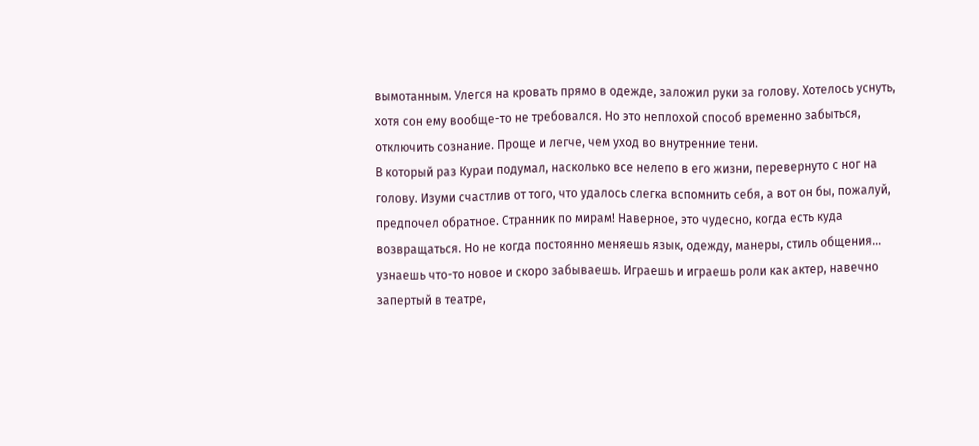вымотанным. Улегся на кровать прямо в одежде, заложил руки за голову. Хотелось уснуть, хотя сон ему вообще-то не требовался. Но это неплохой способ временно забыться, отключить сознание. Проще и легче, чем уход во внутренние тени.
В который раз Кураи подумал, насколько все нелепо в его жизни, перевернуто с ног на голову. Изуми счастлив от того, что удалось слегка вспомнить себя, а вот он бы, пожалуй, предпочел обратное. Странник по мирам! Наверное, это чудесно, когда есть куда возвращаться. Но не когда постоянно меняешь язык, одежду, манеры, стиль общения… узнаешь что-то новое и скоро забываешь. Играешь и играешь роли как актер, навечно запертый в театре,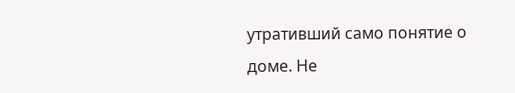утративший само понятие о доме. Не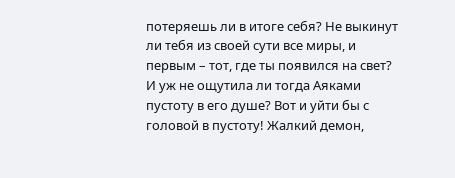потеряешь ли в итоге себя? Не выкинут ли тебя из своей сути все миры, и первым – тот, где ты появился на свет? И уж не ощутила ли тогда Аяками пустоту в его душе? Вот и уйти бы с головой в пустоту! Жалкий демон,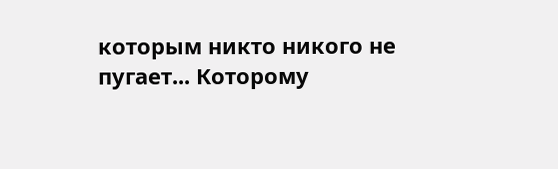которым никто никого не пугает... Которому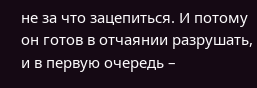не за что зацепиться. И потому он готов в отчаянии разрушать, и в первую очередь –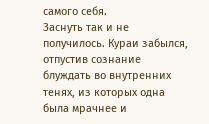самого себя.
Заснуть так и не получилось. Кураи забылся, отпустив сознание блуждать во внутренних тенях, из которых одна была мрачнее и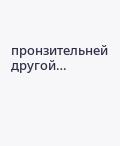пронзительней другой…